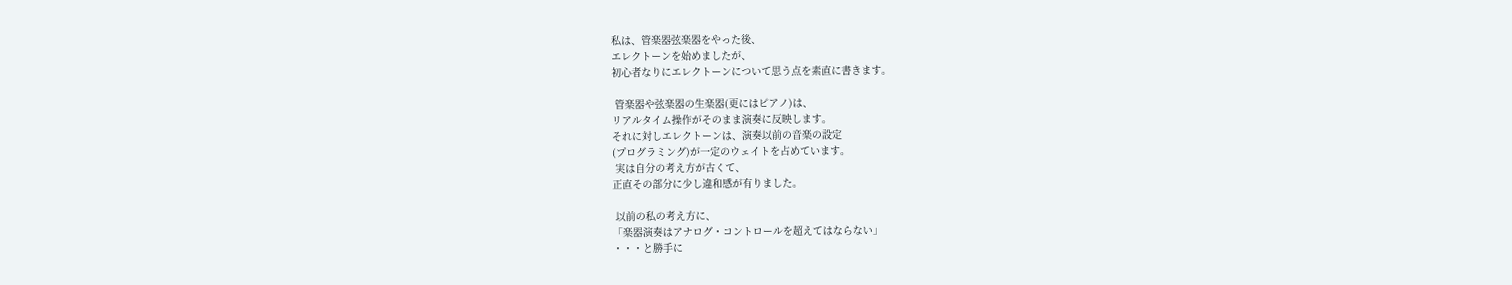私は、管楽器弦楽器をやった後、
エレクトーンを始めましたが、
初心者なりにエレクトーンについて思う点を素直に書きます。

 管楽器や弦楽器の生楽器(更にはピアノ)は、
リアルタイム操作がそのまま演奏に反映します。
それに対しエレクトーンは、演奏以前の音楽の設定
(プログラミング)が一定のウェイトを占めています。
 実は自分の考え方が古くて、
正直その部分に少し違和感が有りました。

 以前の私の考え方に、
「楽器演奏はアナログ・コントロールを超えてはならない」
・・・と勝手に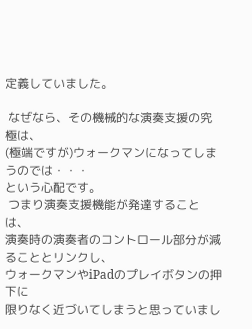定義していました。

 なぜなら、その機械的な演奏支援の究極は、
(極端ですが)ウォークマンになってしまうのでは・・・
という心配です。
 つまり演奏支援機能が発達することは、
演奏時の演奏者のコントロール部分が減ることとリンクし、
ウォークマンやiPadのプレイボタンの押下に
限りなく近づいてしまうと思っていまし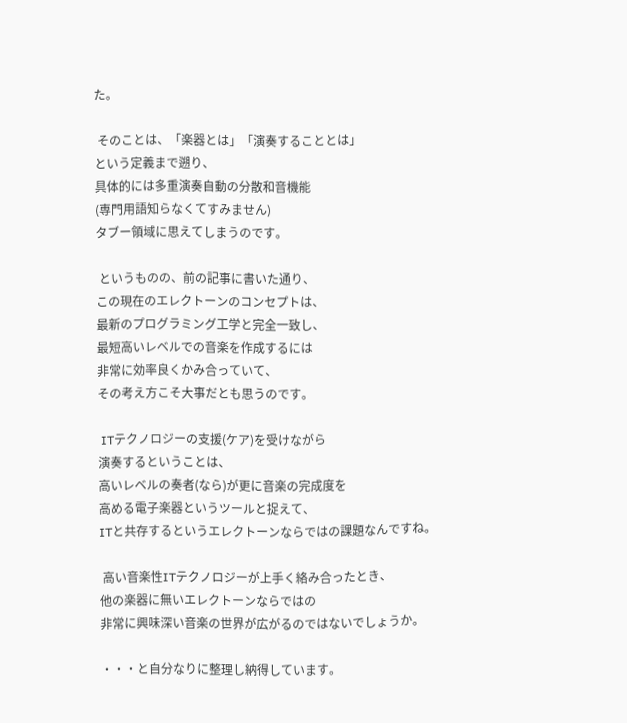た。

 そのことは、「楽器とは」「演奏することとは」
という定義まで遡り、
具体的には多重演奏自動の分散和音機能
(専門用語知らなくてすみません)
タブー領域に思えてしまうのです。

 というものの、前の記事に書いた通り、
この現在のエレクトーンのコンセプトは、
最新のプログラミング工学と完全一致し、
最短高いレベルでの音楽を作成するには
非常に効率良くかみ合っていて、
その考え方こそ大事だとも思うのです。

 ITテクノロジーの支援(ケア)を受けながら
演奏するということは、
高いレベルの奏者(なら)が更に音楽の完成度を
高める電子楽器というツールと捉えて、
ITと共存するというエレクトーンならではの課題なんですね。

 高い音楽性ITテクノロジーが上手く絡み合ったとき、
他の楽器に無いエレクトーンならではの
非常に興味深い音楽の世界が広がるのではないでしょうか。

・・・と自分なりに整理し納得しています。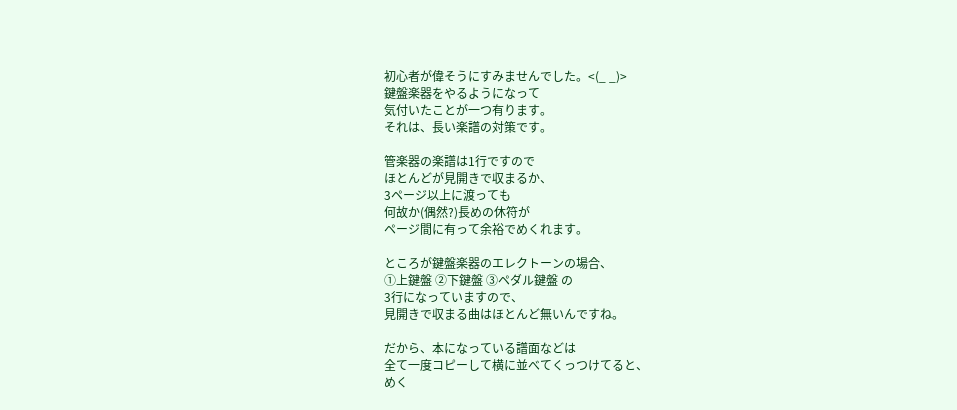初心者が偉そうにすみませんでした。<(_ _)>
鍵盤楽器をやるようになって
気付いたことが一つ有ります。
それは、長い楽譜の対策です。

管楽器の楽譜は1行ですので
ほとんどが見開きで収まるか、
3ページ以上に渡っても
何故か(偶然?)長めの休符が
ページ間に有って余裕でめくれます。

ところが鍵盤楽器のエレクトーンの場合、
①上鍵盤 ②下鍵盤 ③ペダル鍵盤 の
3行になっていますので、
見開きで収まる曲はほとんど無いんですね。

だから、本になっている譜面などは
全て一度コピーして横に並べてくっつけてると、
めく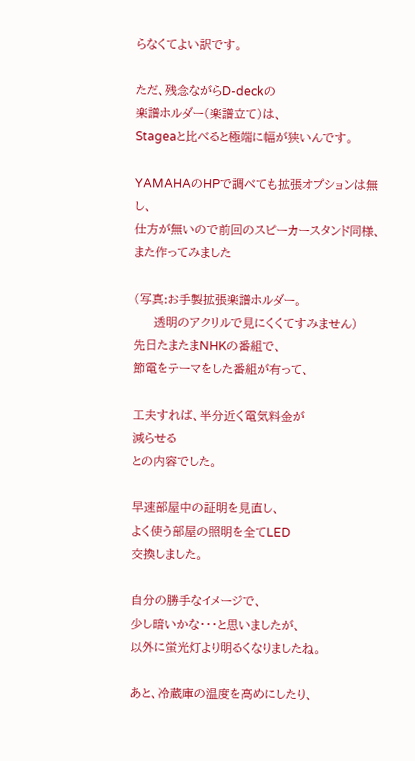らなくてよい訳です。

ただ、残念ながらD-deckの
楽譜ホルダー(楽譜立て)は、
Stageaと比べると極端に幅が狭いんです。

YAMAHAのHPで調べても拡張オプションは無し、
仕方が無いので前回のスピーカースタンド同様、
また作ってみました

(写真:お手製拡張楽譜ホルダー。
     透明のアクリルで見にくくてすみません)
先日たまたまNHKの番組で、
節電をテーマをした番組が有って、

工夫すれば、半分近く電気料金が
減らせる
との内容でした。

早速部屋中の証明を見直し、
よく使う部屋の照明を全てLED
交換しました。

自分の勝手なイメージで、
少し暗いかな・・・と思いましたが、
以外に蛍光灯より明るくなりましたね。

あと、冷蔵庫の温度を高めにしたり、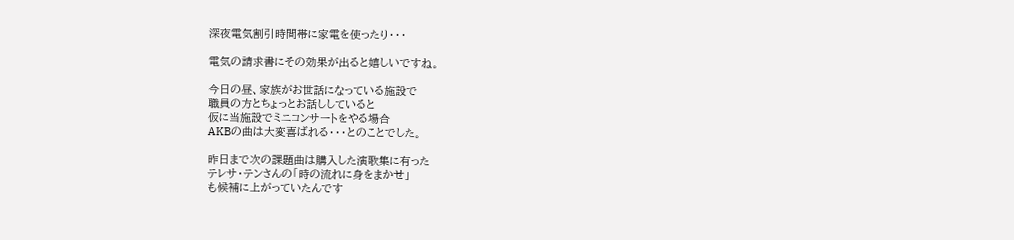深夜電気割引時間帯に家電を使ったり・・・

電気の請求書にその効果が出ると嬉しいですね。

今日の昼、家族がお世話になっている施設で
職員の方とちょっとお話ししていると
仮に当施設でミニコンサートをやる場合
AKBの曲は大変喜ばれる・・・とのことでした。

昨日まで次の課題曲は購入した演歌集に有った
テレサ・テンさんの「時の流れに身をまかせ」
も候補に上がっていたんです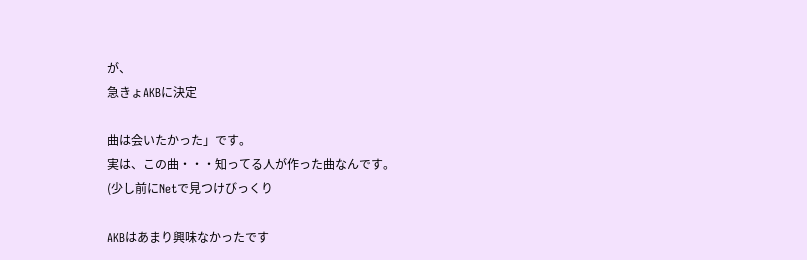が、
急きょAKBに決定

曲は会いたかった」です。
実は、この曲・・・知ってる人が作った曲なんです。
(少し前にNetで見つけびっくり

AKBはあまり興味なかったです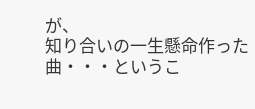が、
知り合いの一生懸命作った曲・・・というこ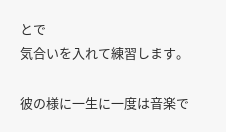とで
気合いを入れて練習します。

彼の様に一生に一度は音楽で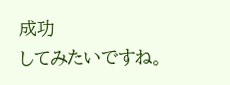成功
してみたいですね。